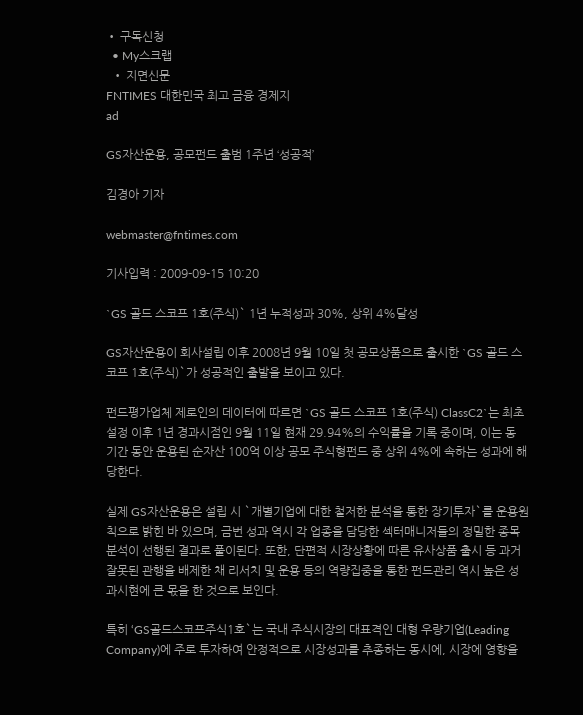• 구독신청
  • My스크랩
  • 지면신문
FNTIMES 대한민국 최고 금융 경제지
ad

GS자산운용, 공모펀드 출범 1주년 ‘성공적’

김경아 기자

webmaster@fntimes.com

기사입력 : 2009-09-15 10:20

`GS 골드 스코프 1호(주식)` 1년 누적성과 30%, 상위 4%달성

GS자산운용이 회사설립 이후 2008년 9월 10일 첫 공모상품으로 출시한 `GS 골드 스코프 1호(주식)`가 성공적인 출발을 보이고 있다.

펀드평가업체 제로인의 데이터에 따르면 `GS 골드 스코프 1호(주식) ClassC2`는 최초설정 이후 1년 경과시점인 9월 11일 현재 29.94%의 수익률을 기록 중이며, 이는 동 기간 동안 운용된 순자산 100억 이상 공모 주식형펀드 중 상위 4%에 속하는 성과에 해당한다.

실제 GS자산운용은 설립 시 `개별기업에 대한 철저한 분석을 통한 장기투자`를 운용원칙으로 밝힌 바 있으며, 금번 성과 역시 각 업종을 담당한 섹터매니저들의 정밀한 종목분석이 선행된 결과로 풀이된다. 또한, 단편적 시장상황에 따른 유사상품 출시 등 과거 잘못된 관행을 배제한 채 리서치 및 운용 등의 역량집중을 통한 펀드관리 역시 높은 성과시현에 큰 몫을 한 것으로 보인다.

특히 ‘GS골드스코프주식1호`는 국내 주식시장의 대표격인 대형 우량기업(Leading Company)에 주로 투자하여 안정적으로 시장성과를 추종하는 동시에, 시장에 영향을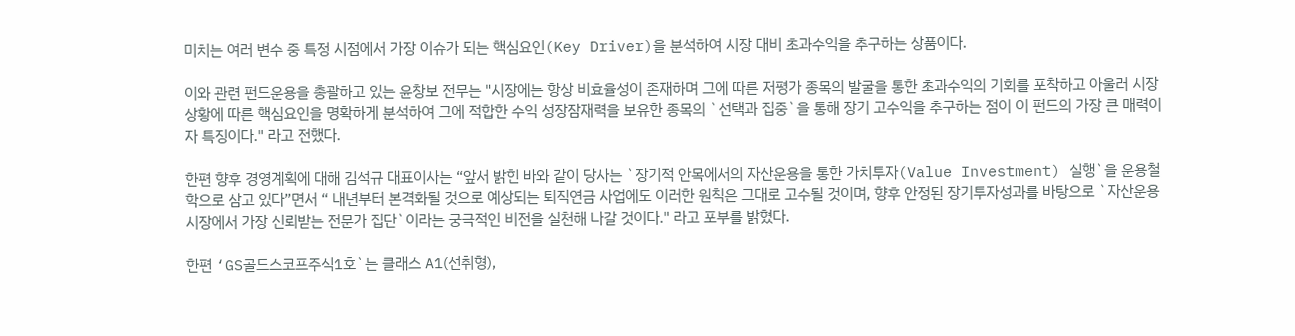미치는 여러 변수 중 특정 시점에서 가장 이슈가 되는 핵심요인(Key Driver)을 분석하여 시장 대비 초과수익을 추구하는 상품이다.

이와 관련 펀드운용을 총괄하고 있는 윤창보 전무는 "시장에는 항상 비효율성이 존재하며 그에 따른 저평가 종목의 발굴을 통한 초과수익의 기회를 포착하고 아울러 시장상황에 따른 핵심요인을 명확하게 분석하여 그에 적합한 수익 성장잠재력을 보유한 종목의 `선택과 집중`을 통해 장기 고수익을 추구하는 점이 이 펀드의 가장 큰 매력이자 특징이다." 라고 전했다.

한편 향후 경영계획에 대해 김석규 대표이사는 “앞서 밝힌 바와 같이 당사는 `장기적 안목에서의 자산운용을 통한 가치투자(Value Investment) 실행`을 운용철학으로 삼고 있다”면서 “ 내년부터 본격화될 것으로 예상되는 퇴직연금 사업에도 이러한 원칙은 그대로 고수될 것이며, 향후 안정된 장기투자성과를 바탕으로 `자산운용시장에서 가장 신뢰받는 전문가 집단`이라는 궁극적인 비전을 실천해 나갈 것이다." 라고 포부를 밝혔다.

한편 ‘GS골드스코프주식1호`는 클래스 A1(선취형),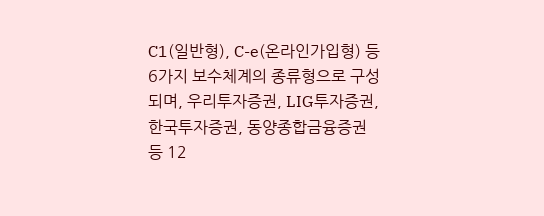C1(일반형), C-e(온라인가입형) 등 6가지 보수체계의 종류형으로 구성되며, 우리투자증권, LIG투자증권, 한국투자증권, 동양종합금융증권 등 12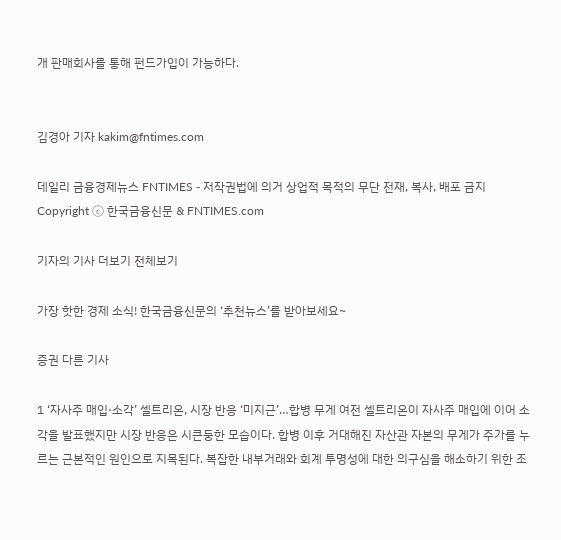개 판매회사를 통해 펀드가입이 가능하다.


김경아 기자 kakim@fntimes.com

데일리 금융경제뉴스 FNTIMES - 저작권법에 의거 상업적 목적의 무단 전재, 복사, 배포 금지
Copyright ⓒ 한국금융신문 & FNTIMES.com

기자의 기사 더보기 전체보기

가장 핫한 경제 소식! 한국금융신문의 ‘추천뉴스’를 받아보세요~

증권 다른 기사

1 ‘자사주 매입·소각’ 셀트리온, 시장 반응 ‘미지근’…합병 무게 여전 셀트리온이 자사주 매입에 이어 소각을 발표했지만 시장 반응은 시큰둥한 모습이다. 합병 이후 거대해진 자산관 자본의 무게가 주가를 누르는 근본적인 원인으로 지목된다. 복잡한 내부거래와 회계 투명성에 대한 의구심을 해소하기 위한 조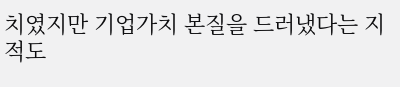치였지만 기업가치 본질을 드러냈다는 지적도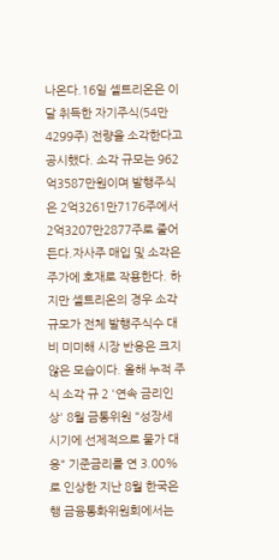나온다.16일 셀트리온은 이달 취득한 자기주식(54만4299주) 전량을 소각한다고 공시했다. 소각 규모는 962억3587만원이며 발행주식은 2억3261만7176주에서 2억3207만2877주로 줄어든다.자사주 매입 및 소각은 주가에 호재로 작용한다. 하지만 셀트리온의 경우 소각규모가 전체 발행주식수 대비 미미해 시장 반응은 크지 않은 모습이다. 올해 누적 주식 소각 규 2 '연속 금리인상' 8월 금통위원 "성장세 시기에 선제적으로 물가 대응" 기준금리를 연 3.00%로 인상한 지난 8월 한국은행 금융통화위원회에서는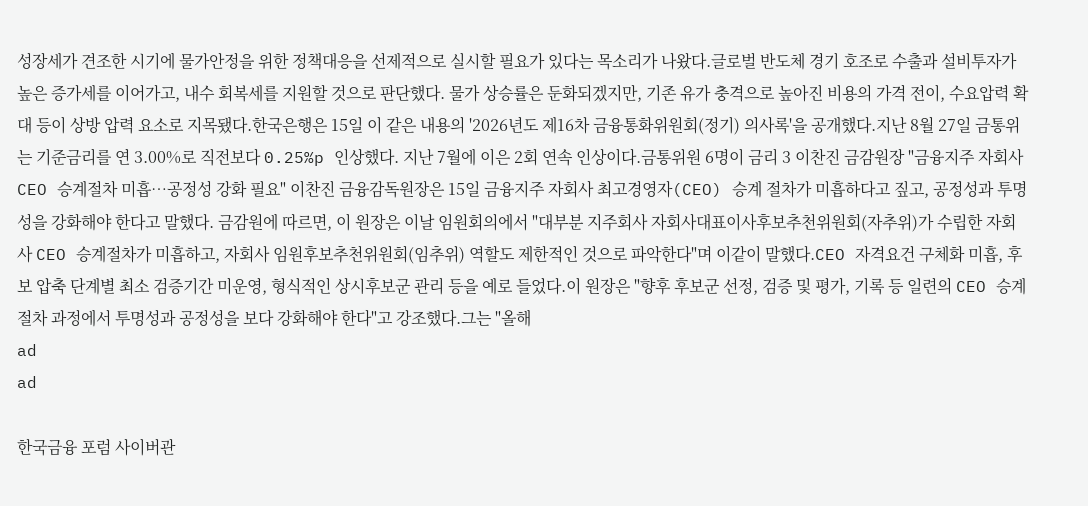성장세가 견조한 시기에 물가안정을 위한 정책대응을 선제적으로 실시할 필요가 있다는 목소리가 나왔다.글로벌 반도체 경기 호조로 수출과 설비투자가 높은 증가세를 이어가고, 내수 회복세를 지원할 것으로 판단했다. 물가 상승률은 둔화되겠지만, 기존 유가 충격으로 높아진 비용의 가격 전이, 수요압력 확대 등이 상방 압력 요소로 지목됐다.한국은행은 15일 이 같은 내용의 '2026년도 제16차 금융통화위원회(정기) 의사록'을 공개했다.지난 8월 27일 금통위는 기준금리를 연 3.00%로 직전보다 0.25%p 인상했다. 지난 7월에 이은 2회 연속 인상이다.금통위원 6명이 금리 3 이찬진 금감원장 "금융지주 자회사 CEO 승계절차 미흡…공정성 강화 필요" 이찬진 금융감독원장은 15일 금융지주 자회사 최고경영자(CEO) 승계 절차가 미흡하다고 짚고, 공정성과 투명성을 강화해야 한다고 말했다. 금감원에 따르면, 이 원장은 이날 임원회의에서 "대부분 지주회사 자회사대표이사후보추천위원회(자추위)가 수립한 자회사 CEO 승계절차가 미흡하고, 자회사 임원후보추천위원회(임추위) 역할도 제한적인 것으로 파악한다"며 이같이 말했다.CEO 자격요건 구체화 미흡, 후보 압축 단계별 최소 검증기간 미운영, 형식적인 상시후보군 관리 등을 예로 들었다.이 원장은 "향후 후보군 선정, 검증 및 평가, 기록 등 일련의 CEO 승계절차 과정에서 투명성과 공정성을 보다 강화해야 한다"고 강조했다.그는 "올해
ad
ad

한국금융 포럼 사이버관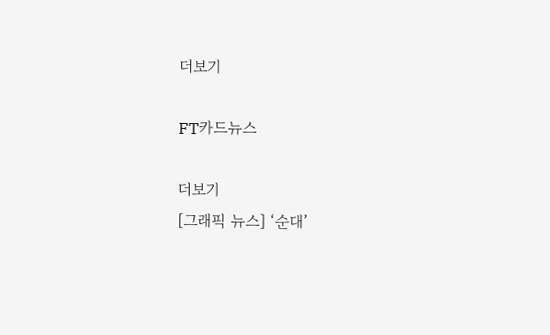더보기

FT카드뉴스

더보기
[그래픽 뉴스] ‘순대’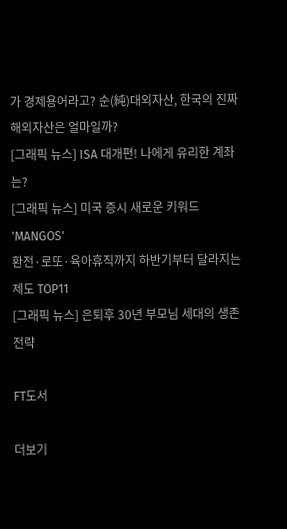가 경제용어라고? 순(純)대외자산, 한국의 진짜 해외자산은 얼마일까?
[그래픽 뉴스] ISA 대개편! 나에게 유리한 계좌는?
[그래픽 뉴스] 미국 증시 새로운 키워드 'MANGOS'
환전·로또·육아휴직까지 하반기부터 달라지는 제도 TOP11
[그래픽 뉴스] 은퇴후 30년 부모님 세대의 생존전략

FT도서

더보기